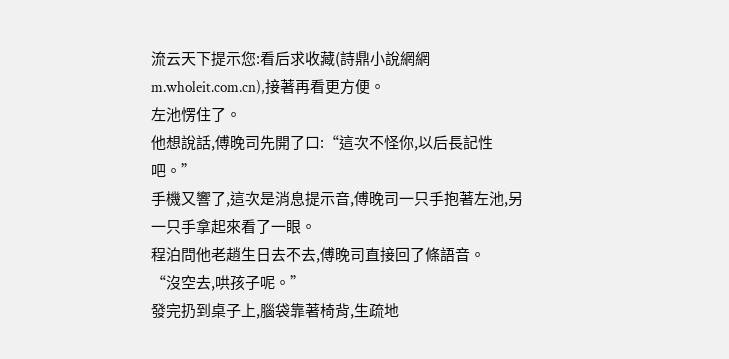流云天下提示您:看后求收藏(詩鼎小說網網m.wholeit.com.cn),接著再看更方便。
左池愣住了。
他想說話,傅晚司先開了口:“這次不怪你,以后長記性吧。”
手機又響了,這次是消息提示音,傅晚司一只手抱著左池,另一只手拿起來看了一眼。
程泊問他老趙生日去不去,傅晚司直接回了條語音。
“沒空去,哄孩子呢。”
發完扔到桌子上,腦袋靠著椅背,生疏地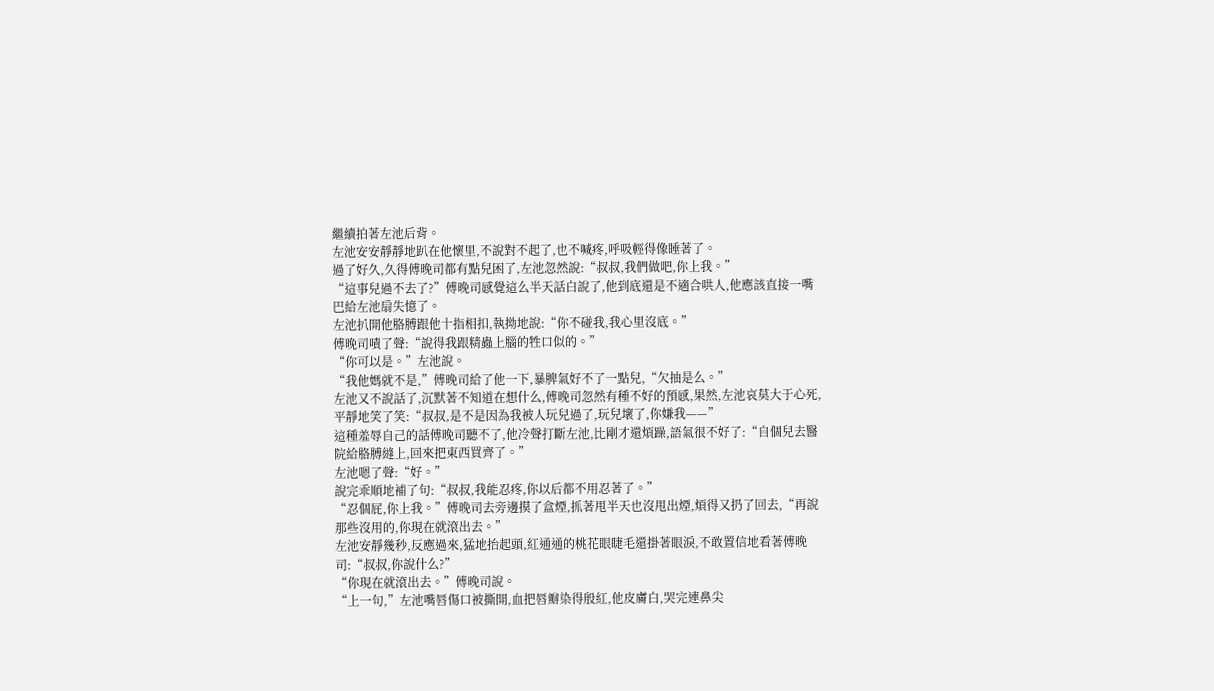繼續拍著左池后背。
左池安安靜靜地趴在他懷里,不說對不起了,也不喊疼,呼吸輕得像睡著了。
過了好久,久得傅晚司都有點兒困了,左池忽然說:“叔叔,我們做吧,你上我。”
“這事兒過不去了?”傅晚司感覺這么半天話白說了,他到底還是不適合哄人,他應該直接一嘴巴給左池扇失憶了。
左池扒開他胳膊跟他十指相扣,執拗地說:“你不碰我,我心里沒底。”
傅晚司嘖了聲:“說得我跟精蟲上腦的牲口似的。”
“你可以是。”左池說。
“我他媽就不是,”傅晚司給了他一下,暴脾氣好不了一點兒,“欠抽是么。”
左池又不說話了,沉默著不知道在想什么,傅晚司忽然有種不好的預感,果然,左池哀莫大于心死,平靜地笑了笑:“叔叔,是不是因為我被人玩兒過了,玩兒壞了,你嫌我——”
這種羞辱自己的話傅晚司聽不了,他冷聲打斷左池,比剛才還煩躁,語氣很不好了:“自個兒去醫院給胳膊縫上,回來把東西買齊了。”
左池嗯了聲:“好。”
說完乖順地補了句:“叔叔,我能忍疼,你以后都不用忍著了。”
“忍個屁,你上我。”傅晚司去旁邊摸了盒煙,抓著甩半天也沒甩出煙,煩得又扔了回去,“再說那些沒用的,你現在就滾出去。”
左池安靜幾秒,反應過來,猛地抬起頭,紅通通的桃花眼睫毛還掛著眼淚,不敢置信地看著傅晚司:“叔叔,你說什么?”
“你現在就滾出去。”傅晚司說。
“上一句,”左池嘴唇傷口被撕開,血把唇瓣染得殷紅,他皮膚白,哭完連鼻尖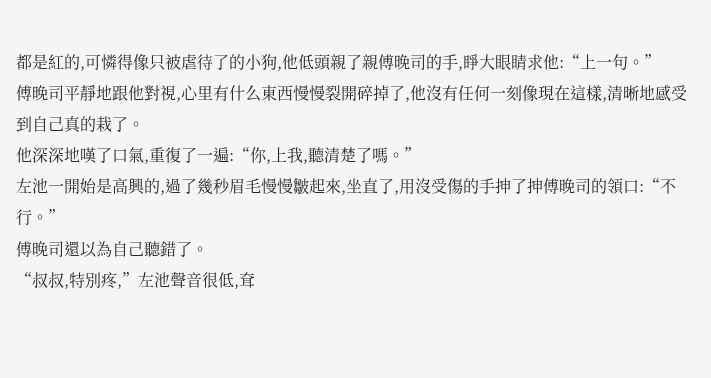都是紅的,可憐得像只被虐待了的小狗,他低頭親了親傅晚司的手,睜大眼睛求他:“上一句。”
傅晚司平靜地跟他對視,心里有什么東西慢慢裂開碎掉了,他沒有任何一刻像現在這樣,清晰地感受到自己真的栽了。
他深深地嘆了口氣,重復了一遍:“你,上我,聽清楚了嗎。”
左池一開始是高興的,過了幾秒眉毛慢慢皺起來,坐直了,用沒受傷的手抻了抻傅晚司的領口:“不行。”
傅晚司還以為自己聽錯了。
“叔叔,特別疼,”左池聲音很低,耷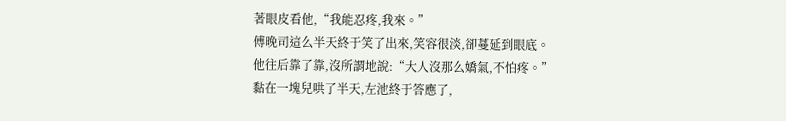著眼皮看他,“我能忍疼,我來。”
傅晚司這么半天終于笑了出來,笑容很淡,卻蔓延到眼底。
他往后靠了靠,沒所謂地說:“大人沒那么嬌氣,不怕疼。”
黏在一塊兒哄了半天,左池終于答應了,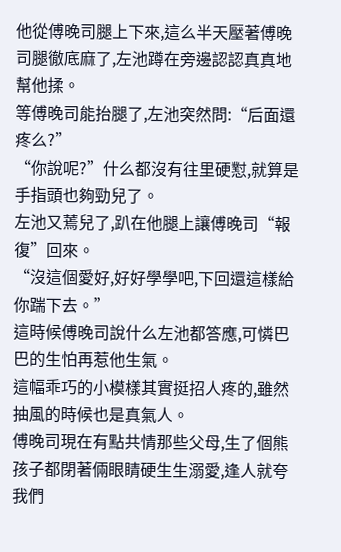他從傅晚司腿上下來,這么半天壓著傅晚司腿徹底麻了,左池蹲在旁邊認認真真地幫他揉。
等傅晚司能抬腿了,左池突然問:“后面還疼么?”
“你說呢?”什么都沒有往里硬懟,就算是手指頭也夠勁兒了。
左池又蔫兒了,趴在他腿上讓傅晚司“報復”回來。
“沒這個愛好,好好學學吧,下回還這樣給你踹下去。”
這時候傅晚司說什么左池都答應,可憐巴巴的生怕再惹他生氣。
這幅乖巧的小模樣其實挺招人疼的,雖然抽風的時候也是真氣人。
傅晚司現在有點共情那些父母,生了個熊孩子都閉著倆眼睛硬生生溺愛,逢人就夸我們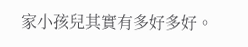家小孩兒其實有多好多好。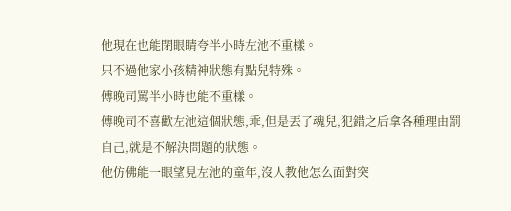他現在也能閉眼睛夸半小時左池不重樣。
只不過他家小孩精神狀態有點兒特殊。
傅晚司罵半小時也能不重樣。
傅晚司不喜歡左池這個狀態,乖,但是丟了魂兒,犯錯之后拿各種理由罰自己,就是不解決問題的狀態。
他仿佛能一眼望見左池的童年,沒人教他怎么面對突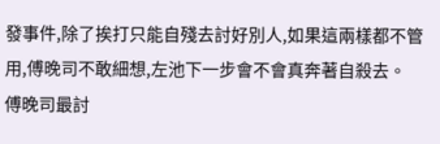發事件,除了挨打只能自殘去討好別人,如果這兩樣都不管用,傅晚司不敢細想,左池下一步會不會真奔著自殺去。
傅晚司最討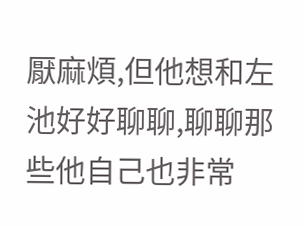厭麻煩,但他想和左池好好聊聊,聊聊那些他自己也非常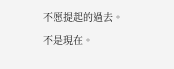不愿提起的過去。
不是現在。